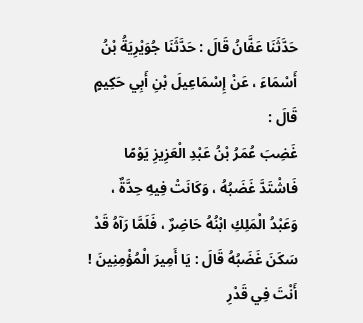حَدَّثَنَا عَفَّانُ قَالَ : حَدَّثَنَا جُوَيْرِيَةُ بْنُ أَسْمَاءَ ، عَنْ إِسْمَاعِيلَ بْنِ أَبِي حَكِيمٍ قَالَ :
غَضِبَ عُمَرُ بْنُ عَبْدِ الْعَزِيزِ يَوْمًا فَاشْتَدَّ غَضَبُهُ ، وَكَانَتْ فِيهِ حِدَّةٌ ، وَعَبْدُ الْمَلِكِ ابْنُهُ حَاضِرٌ ، فَلَمَّا رَآهُ قَدْ سَكَنَ غَضَبُهُ قَالَ : يَا أَمِيرَ الْمُؤْمِنِينَ ! أَنْتَ فِي قَدْرِ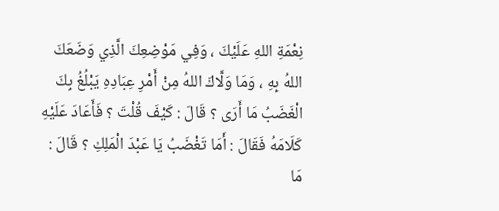نِعْمَةِ اللهِ عَلَيْكَ ، وَفِي مَوْضِعِكَ الَّذِي وَضَعَكَ اللهُ بِهِ ، وَمَا وَلَّاكَ اللهُ مِنْ أَمْرِ عِبَادِهِ يَبْلُغُ بِكَ الْغَضَبُ مَا أَرَى ؟ قَالَ : كَيْفَ قُلْتَ ؟ فَأَعَادَ عَلَيْهِ كَلَامَهُ فَقَالَ : أَمَا تَغْضَبُ يَا عَبْدَ الْمَلِكِ ؟ قَالَ : مَا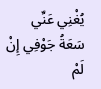يُغْنِي عَنِّي سَعَةُ جَوْفِي إِنْ لَمْ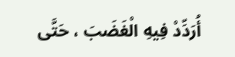أُرَدِّدْ فِيهِ الْغَضَبَ ، حَتَّى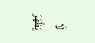لَا يَظْهَرَ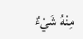مِنْهُ شَيْءٌ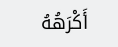أَكْرَهُهُ